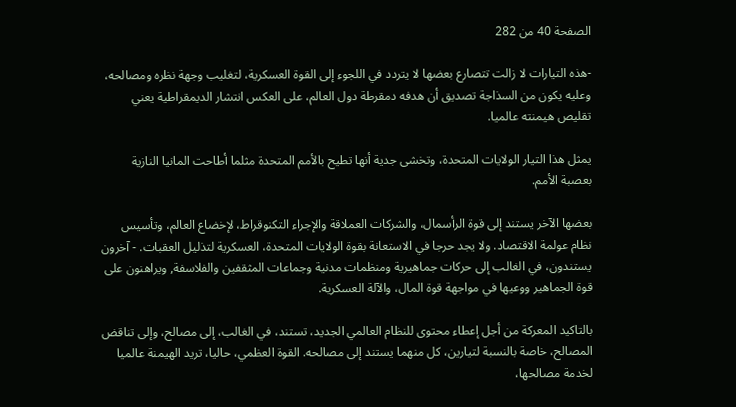الصفحة 40 من 282

-هذه التيارات لا زالت تتصارع بعضها لا يتردد في اللجوء إلى القوة العسكرية، لتغليب وجهة نظره ومصالحه، وعليه يكون من السذاجة تصديق أن هدفه دمقرطة دول العالم، على العكس انتشار الديمقراطية يعني تقليص هيمنته عالميا.

يمثل هذا التيار الولايات المتحدة، وتخشى جدية أنها تطيح بالأمم المتحدة مثلما أطاحت المانيا النازية بعصبة الأمم.

بعضها الآخر يستند إلى قوة الرأسمال، والشركات العملاقة والإجراء التكنوقراط، لإخضاع العالم، وتأسيس نظام عولمة الاقتصاد. ولا يجد حرجا في الاستعانة بقوة الولايات المتحدة، العسكرية لتذليل العقبات. - آخرون يستندون، في الغالب إلى حركات جماهيرية ومنظمات مدنية وجماعات المثقفين والفلاسفة, ويراهنون على قوة الجماهير ووعيها في مواجهة قوة المال، والآلة العسكرية.

بالتاكيد المعركة من أجل إعطاء محتوى للنظام العالمي الجديد، تستند، في الغالب، إلى مصالح، وإلى تناقض المصالح، خاصة بالنسبة لتيارين، كل منهما يستند إلى مصالحه. القوة العظمي، حاليا، تريد الهيمنة عالميا لخدمة مصالحها،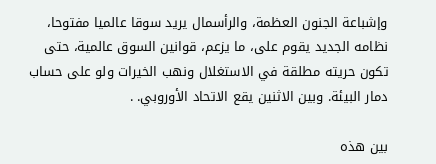وإشباعة الجنون العظمة، والرأسمال يريد سوقا عالميا مفتوحا، نظامه الجديد يقوم على، ما يزعم، قوانين السوق عالمية، حتى تكون حريته مطلقة في الاستغلال ونهب الخيرات ولو على حساب دمار البيئة. وبين الاثنين يقع الاتحاد الأوروبي. .

بين هذه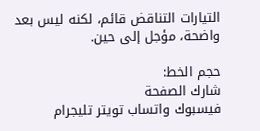التيارات التناقض قائم، لكنه ليس بعد واضحة، مؤجل إلى حين.

حجم الخط:
شارك الصفحة
فيسبوك واتساب تويتر تليجرام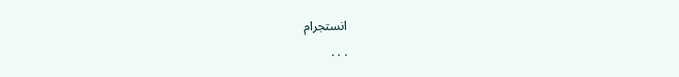انستجرام
. . .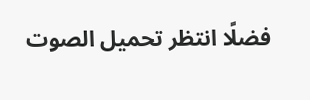فضلًا انتظر تحميل الصوت